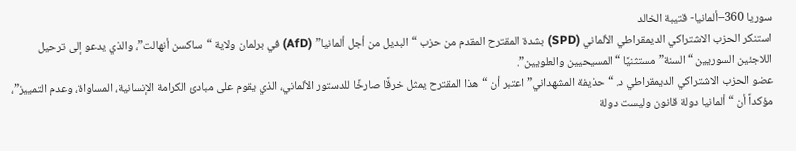سوريا 360–ألمانيا- قتيبة الخالد
استنكر الحزب الاشتراكي الديمقراطي الألماني (SPD) بشدة المقترح المقدم من حزب “البديل من أجل ألمانيا” (AfD) في برلمان ولاية “ساكسن أنهالت”، والذي يدعو إلى ترحيل اللاجئين السوريين “السنة” مستثنيًا “المسيحيين والعلويين”.
عضو الحزب الاشتراكي الديمقراطي د. “حذيفة المشهداني” اعتبر أن “هذا المقترح يمثل خرقًا صارخًا للدستور الألماني، الذي يقوم على مبادئ الكرامة الإنسانية، المساواة، وعدم التمييز”، مؤكداً أن “ألمانيا دولة قانون وليست دولة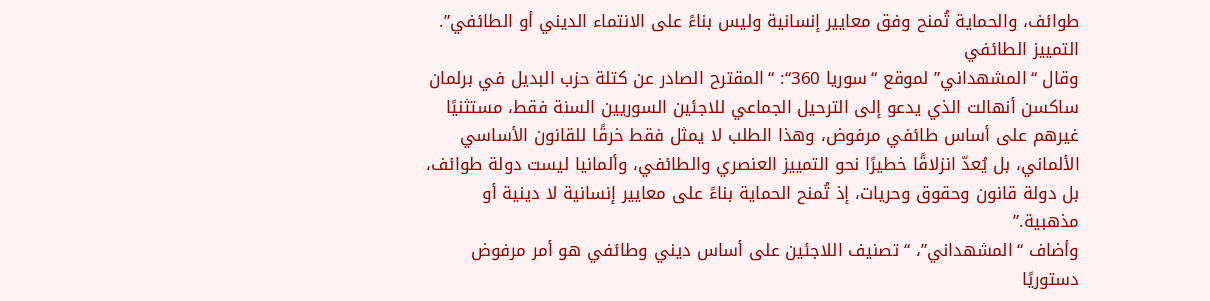طوائف، والحماية تُمنح وفق معايير إنسانية وليس بناءً على الانتماء الديني أو الطائفي”.
التمييز الطائفي
وقال “المشهداني” لموقع “سوريا 360“: “المقترح الصادر عن كتلة حزب البديل في برلمان ساكسن أنهالت الذي يدعو إلى الترحيل الجماعي للاجئين السوريين السنة فقط، مستثنيًا غيرهم على أساس طائفي مرفوض، وهذا الطلب لا يمثل فقط خرقًا للقانون الأساسي الألماني، بل يُعدّ انزلاقًا خطيرًا نحو التمييز العنصري والطائفي، وألمانيا ليست دولة طوائف، بل دولة قانون وحقوق وحريات، إذ تُمنح الحماية بناءً على معايير إنسانية لا دينية أو مذهبية.”
وأضاف “المشهداني”، “تصنيف اللاجئين على أساس ديني وطائفي هو أمر مرفوض دستوريًا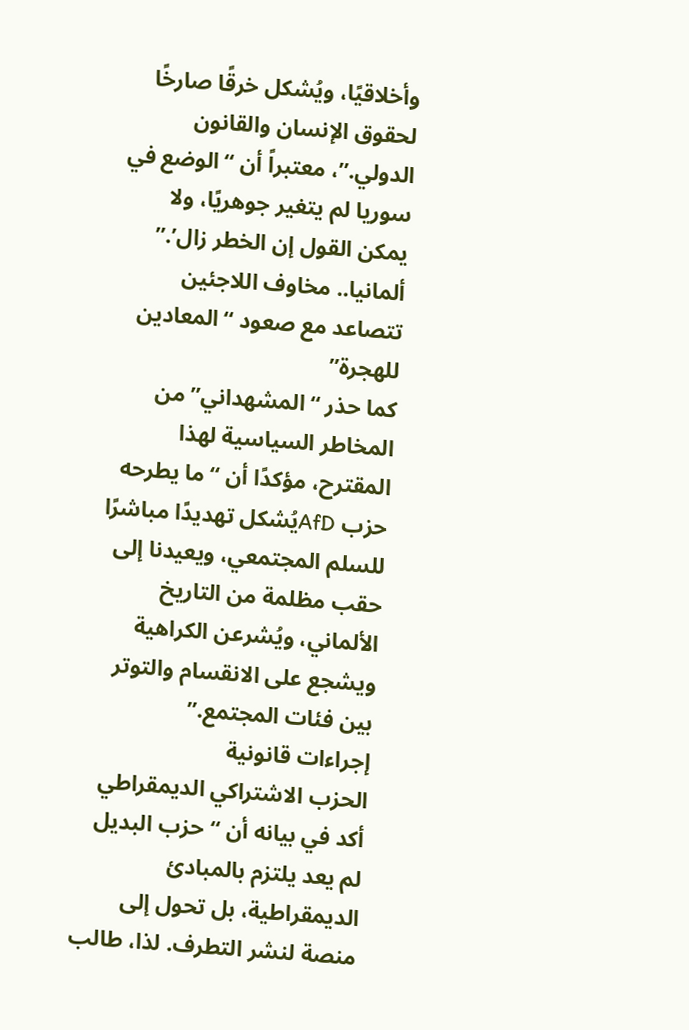وأخلاقيًا، ويُشكل خرقًا صارخًا لحقوق الإنسان والقانون الدولي.”، معتبراً أن “الوضع في سوريا لم يتغير جوهريًا، ولا يمكن القول إن الخطر زال’.”
ألمانيا.. مخاوف اللاجئين تتصاعد مع صعود “المعادين للهجرة”
كما حذر “المشهداني” من المخاطر السياسية لهذا المقترح، مؤكدًا أن “ما يطرحه حزب AfDيُشكل تهديدًا مباشرًا للسلم المجتمعي، ويعيدنا إلى حقب مظلمة من التاريخ الألماني، ويُشرعن الكراهية ويشجع على الانقسام والتوتر بين فئات المجتمع.”
إجراءات قانونية
الحزب الاشتراكي الديمقراطي أكد في بيانه أن “حزب البديل لم يعد يلتزم بالمبادئ الديمقراطية، بل تحول إلى منصة لنشر التطرف. لذا، طالب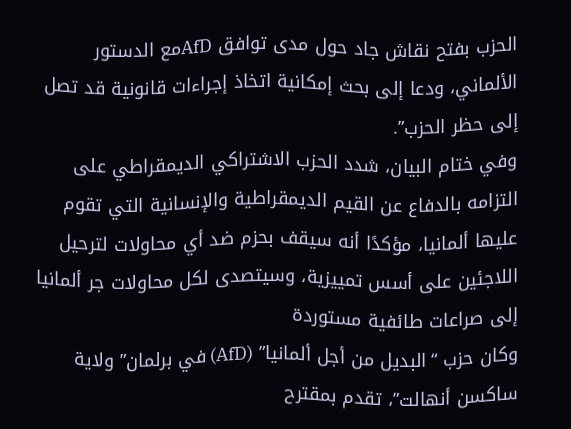الحزب بفتح نقاش جاد حول مدى توافق AfDمع الدستور الألماني، ودعا إلى بحث إمكانية اتخاذ إجراءات قانونية قد تصل إلى حظر الحزب”.
وفي ختام البيان، شدد الحزب الاشتراكي الديمقراطي على التزامه بالدفاع عن القيم الديمقراطية والإنسانية التي تقوم عليها ألمانيا، مؤكدًا أنه سيقف بحزم ضد أي محاولات لترحيل اللاجئين على أسس تمييزية، وسيتصدى لكل محاولات جر ألمانيا إلى صراعات طائفية مستوردة
وكان حزب “البديل من أجل ألمانيا” (AfD) في برلمان” ولاية ساكسن أنهالت”، تقدم بمقترح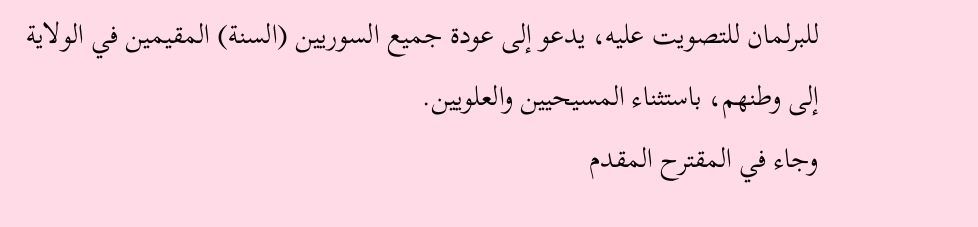للبرلمان للتصويت عليه، يدعو إلى عودة جميع السوريين (السنة) المقيمين في الولاية إلى وطنهم، باستثناء المسيحيين والعلويين.
وجاء في المقترح المقدم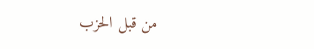من قبل الحزب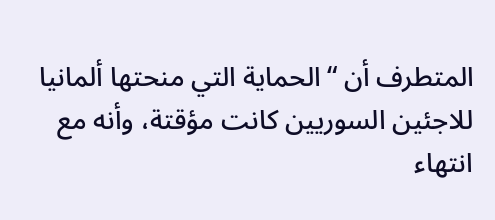المتطرف أن “الحماية التي منحتها ألمانيا للاجئين السوريين كانت مؤقتة، وأنه مع انتهاء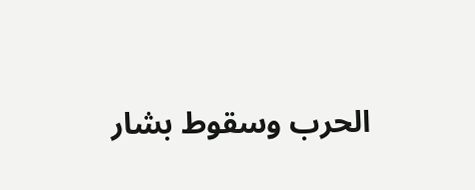الحرب وسقوط بشار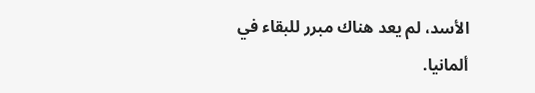الأسد، لم يعد هناك مبرر للبقاء في ألمانيا.